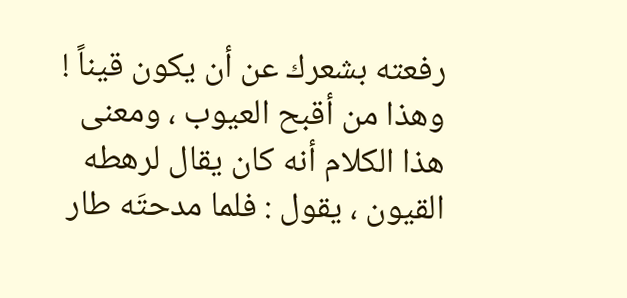رفعته بشعرك عن أن يكون قيناً ! وهذا من أقبح العيوب ، ومعنى هذا الكلام أنه كان يقال لرهطه القيون ، يقول : فلما مدحتَه طار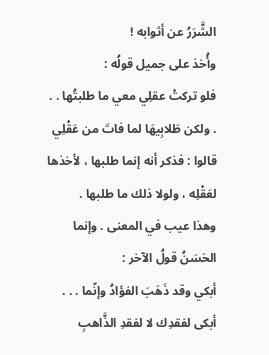الشَّرَرُ عن أثوابه !
وأُخذ على جميل قولُه :
فلو تركتْ عقلِي معي ما طلبتُها . . . ولكن طَلابِيهَا لما فاتَ من عَقْلِي
قالوا : فذكر أنه إنما طلبها ، لأخذها لعَقْلِه ، ولولا ذلك ما طلبها .
وهذا عيب في المعنى . وإنما الحَسَنُ قولُ الآخر :
أبكي وقد ذَهَبَ الفؤادُ وإنّما . . . أبكى لفقدِك لا لفقدِ الذَّاهبِ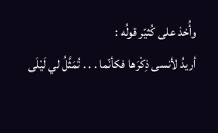وأُخذ على كُثيّر قولُه :
أريدُ لأنسى ذِكْرَها فكأنّما . . . تُمَثَّلُ لي لَيْلَى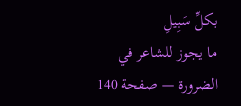بكلِّ سَبِيلِ
ما يجوز للشاعر في الضرورة — صفحة 140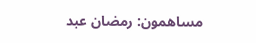مساهمون: رمضان عبد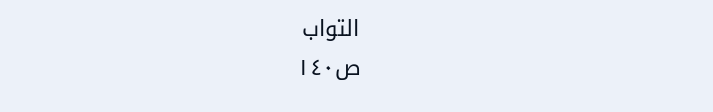التواب
ص١٤٠